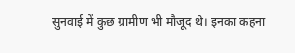सुनवाई में कुछ ग्रामीण भी मौजूद थे। इनका कहना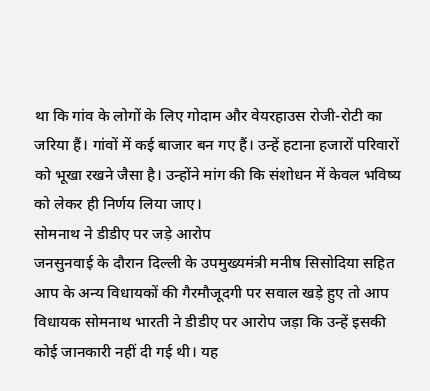था कि गांव के लोगों के लिए गोदाम और वेयरहाउस रोजी-रोटी का जरिया हैं। गांवों में कई बाजार बन गए हैं। उन्हें हटाना हजारों परिवारों को भूखा रखने जैसा है। उन्होंने मांग की कि संशोधन में केवल भविष्य को लेकर ही निर्णय लिया जाए।
सोमनाथ ने डीडीए पर जड़े आरोप
जनसुनवाई के दौरान दिल्ली के उपमुख्यमंत्री मनीष सिसोदिया सहित आप के अन्य विधायकों की गैरमौजूदगी पर सवाल खड़े हुए तो आप विधायक सोमनाथ भारती ने डीडीए पर आरोप जड़ा कि उन्हें इसकी कोई जानकारी नहीं दी गई थी। यह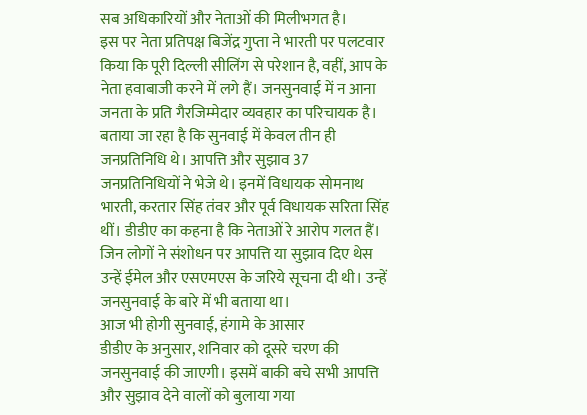सब अधिकारियों और नेताओं की मिलीभगत है।
इस पर नेता प्रतिपक्ष बिजेंद्र गुप्ता ने भारती पर पलटवार किया कि पूरी दिल्ली सीलिंग से परेशान है, वहीं, आप के नेता हवाबाजी करने में लगे हैं। जनसुनवाई में न आना जनता के प्रति गैरजिम्मेदार व्यवहार का परिचायक है।
बताया जा रहा है कि सुनवाई में केवल तीन ही जनप्रतिनिधि थे। आपत्ति और सुझाव 37 जनप्रतिनिधियों ने भेजे थे। इनमें विधायक सोमनाथ भारती, करतार सिंह तंवर और पूर्व विधायक सरिता सिंह थीं। डीडीए का कहना है कि नेताओं रे आरोप गलत हैं। जिन लोगों ने संशोधन पर आपत्ति या सुझाव दिए थेस उन्हें ईमेल और एसएमएस के जरिये सूचना दी थी। उन्हें जनसुनवाई के बारे में भी बताया था।
आज भी होगी सुनवाई, हंगामे के आसार
डीडीए के अनुसार, शनिवार को दूसरे चरण की जनसुनवाई की जाएगी। इसमें बाकी बचे सभी आपत्ति और सुझाव देने वालों को बुलाया गया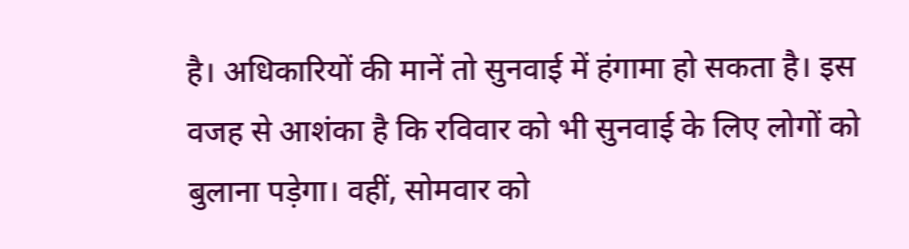है। अधिकारियों की मानें तो सुनवाई में हंगामा हो सकता है। इस वजह से आशंका है कि रविवार को भी सुनवाई के लिए लोगों को बुलाना पड़ेगा। वहीं, सोमवार को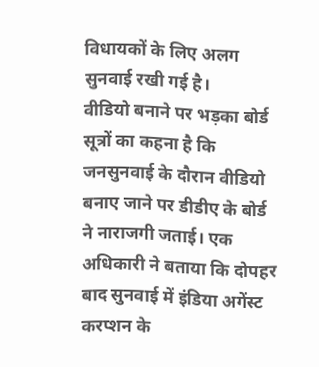विधायकों के लिए अलग सुनवाई रखी गई है।
वीडियो बनाने पर भड़का बोर्ड
सूत्रों का कहना है कि जनसुनवाई के दौरान वीडियो बनाए जाने पर डीडीए के बोर्ड ने नाराजगी जताई। एक अधिकारी ने बताया कि दोपहर बाद सुनवाई में इंडिया अगेंस्ट करप्शन के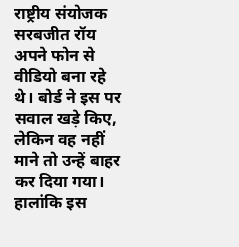राष्ट्रीय संयोजक सरबजीत रॉय अपने फोन से वीडियो बना रहे थे। बोर्ड ने इस पर सवाल खड़े किए, लेकिन वह नहीं माने तो उन्हें बाहर कर दिया गया। हालांकि इस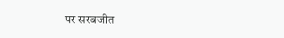पर सरबजीत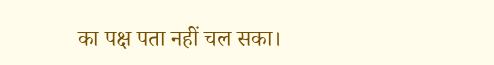का पक्ष पता नहीं चल सका।